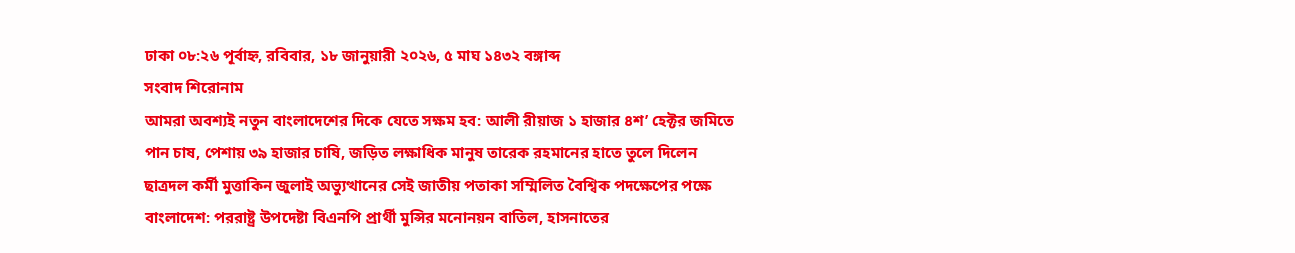ঢাকা ০৮:২৬ পূর্বাহ্ন, রবিবার, ১৮ জানুয়ারী ২০২৬, ৫ মাঘ ১৪৩২ বঙ্গাব্দ
সংবাদ শিরোনাম
আমরা অবশ্যই নতুন বাংলাদেশের দিকে যেতে সক্ষম হব: আলী রীয়াজ ১ হাজার ৪শ’ হেক্টর জমিতে পান চাষ, পেশায় ৩৯ হাজার চাষি, জড়িত লক্ষাধিক মানুষ তারেক রহমানের হাতে তুলে দিলেন ছাত্রদল কর্মী মুত্তাকিন জুলাই অভ্যুত্থানের সেই জাতীয় পতাকা সম্মিলিত বৈশ্বিক পদক্ষেপের পক্ষে বাংলাদেশ: পররাষ্ট্র উপদেষ্টা বিএনপি প্রার্থী মুন্সির মনোনয়ন বাতিল, হাসনাতের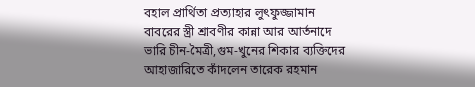বহাল প্রার্থিতা প্রত্যাহার লুৎফুজ্জামান বাবরের স্ত্রী শ্রাবণীর কান্না আর আর্তনাদে ভারি চীন-মৈত্রী,গুম-খুনের শিকার ব্যক্তিদের আহাজারিতে কাঁদলেন তারেক রহমান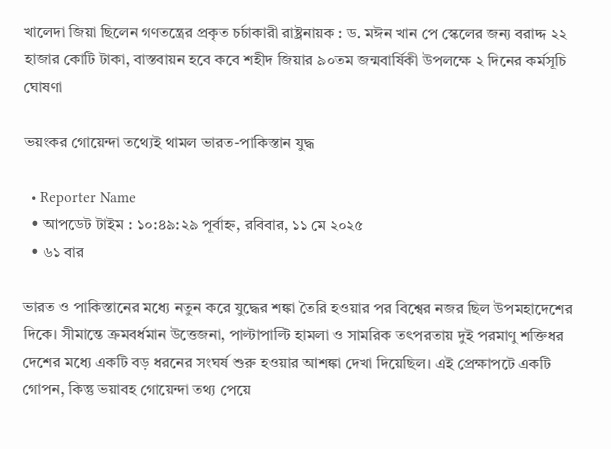খালেদা জিয়া ছিলেন গণতন্ত্রের প্রকৃত চর্চাকারী রাষ্ট্রনায়ক : ড. মঈন খান পে স্কেলের জন্য বরাদ্দ ২২ হাজার কোটি টাকা, বাস্তবায়ন হবে কবে শহীদ জিয়ার ৯০তম জন্মবার্ষিকী উপলক্ষে ২ দিনের কর্মসূচি ঘোষণা

ভয়ংকর গোয়েন্দা তথ্যেই থামল ভারত-পাকিস্তান যুদ্ধ

  • Reporter Name
  • আপডেট টাইম : ১০:৪৯:২৯ পূর্বাহ্ন, রবিবার, ১১ মে ২০২৫
  • ৬১ বার

ভারত ও পাকিস্তানের মধ্যে নতুন করে যুদ্ধের শঙ্কা তৈরি হওয়ার পর বিশ্বের নজর ছিল উপমহাদেশের দিকে। সীমান্তে ক্রমবর্ধমান উত্তেজনা, পাল্টাপাল্টি হামলা ও সামরিক তৎপরতায় দুই পরমাণু শক্তিধর দেশের মধ্যে একটি বড় ধরনের সংঘর্ষ শুরু হওয়ার আশঙ্কা দেখা দিয়েছিল। এই প্রেক্ষাপটে একটি গোপন, কিন্তু ভয়াবহ গোয়েন্দা তথ্য পেয়ে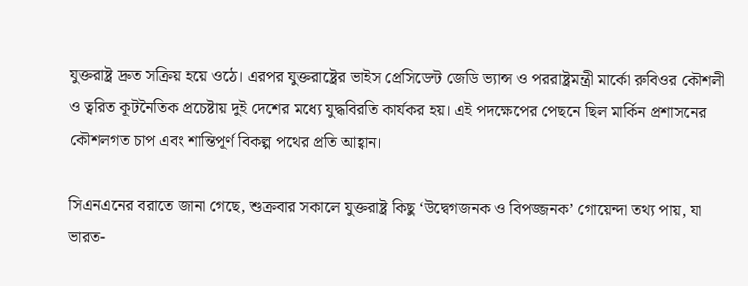যুক্তরাষ্ট্র দ্রুত সক্রিয় হয়ে ওঠে। এরপর যুক্তরাষ্ট্রের ভাইস প্রেসিডেন্ট জেডি ভ্যান্স ও পররাষ্ট্রমন্ত্রী মার্কো রুবিওর কৌশলী ও ত্বরিত কূটনৈতিক প্রচেষ্টায় দুই দেশের মধ্যে যুদ্ধবিরতি কার্যকর হয়। এই পদক্ষেপের পেছনে ছিল মার্কিন প্রশাসনের কৌশলগত চাপ এবং শান্তিপূর্ণ বিকল্প পথের প্রতি আহ্বান।

সিএনএনের বরাতে জানা গেছে, শুক্রবার সকালে যুক্তরাষ্ট্র কিছু ‘উদ্বেগজনক ও বিপজ্জনক’ গোয়েন্দা তথ্য পায়, যা ভারত-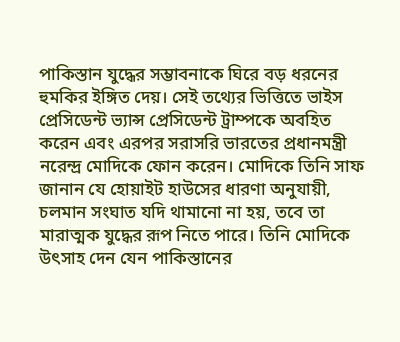পাকিস্তান যুদ্ধের সম্ভাবনাকে ঘিরে বড় ধরনের হুমকির ইঙ্গিত দেয়। সেই তথ্যের ভিত্তিতে ভাইস প্রেসিডেন্ট ভ্যান্স প্রেসিডেন্ট ট্রাম্পকে অবহিত করেন এবং এরপর সরাসরি ভারতের প্রধানমন্ত্রী নরেন্দ্র মোদিকে ফোন করেন। মোদিকে তিনি সাফ জানান যে হোয়াইট হাউসের ধারণা অনুযায়ী, চলমান সংঘাত যদি থামানো না হয়, তবে তা মারাত্মক যুদ্ধের রূপ নিতে পারে। তিনি মোদিকে উৎসাহ দেন যেন পাকিস্তানের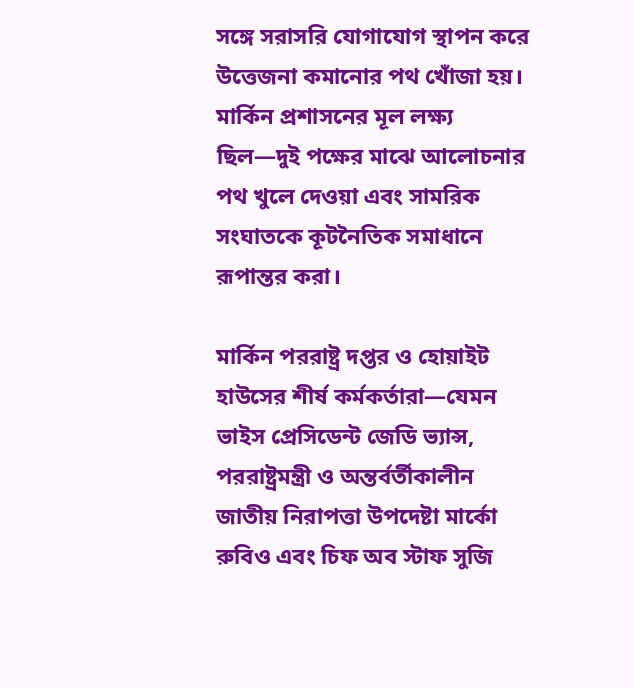সঙ্গে সরাসরি যোগাযোগ স্থাপন করে উত্তেজনা কমানোর পথ খোঁজা হয়। মার্কিন প্রশাসনের মূল লক্ষ্য ছিল—দুই পক্ষের মাঝে আলোচনার পথ খুলে দেওয়া এবং সামরিক সংঘাতকে কূটনৈতিক সমাধানে রূপান্তর করা।

মার্কিন পররাষ্ট্র দপ্তর ও হোয়াইট হাউসের শীর্ষ কর্মকর্তারা—যেমন ভাইস প্রেসিডেন্ট জেডি ভ্যান্স, পররাষ্ট্রমন্ত্রী ও অন্তর্বর্তীকালীন জাতীয় নিরাপত্তা উপদেষ্টা মার্কো রুবিও এবং চিফ অব স্টাফ সুজি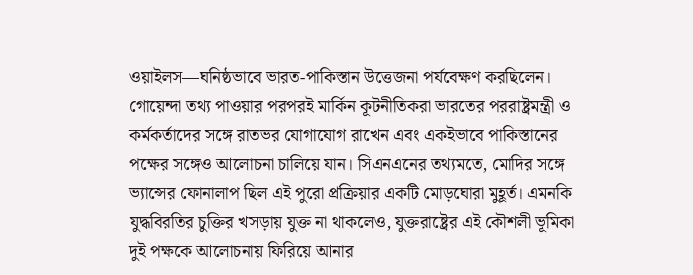ওয়াইলস—ঘনিষ্ঠভাবে ভারত-পাকিস্তান উত্তেজনা পর্যবেক্ষণ করছিলেন। গোয়েন্দা তথ্য পাওয়ার পরপরই মার্কিন কূটনীতিকরা ভারতের পররাষ্ট্রমন্ত্রী ও কর্মকর্তাদের সঙ্গে রাতভর যোগাযোগ রাখেন এবং একইভাবে পাকিস্তানের পক্ষের সঙ্গেও আলোচনা চালিয়ে যান। সিএনএনের তথ্যমতে, মোদির সঙ্গে ভ্যান্সের ফোনালাপ ছিল এই পুরো প্রক্রিয়ার একটি মোড়ঘোরা মুহূর্ত। এমনকি যুদ্ধবিরতির চুক্তির খসড়ায় যুক্ত না থাকলেও, যুক্তরাষ্ট্রের এই কৌশলী ভূমিকা দুই পক্ষকে আলোচনায় ফিরিয়ে আনার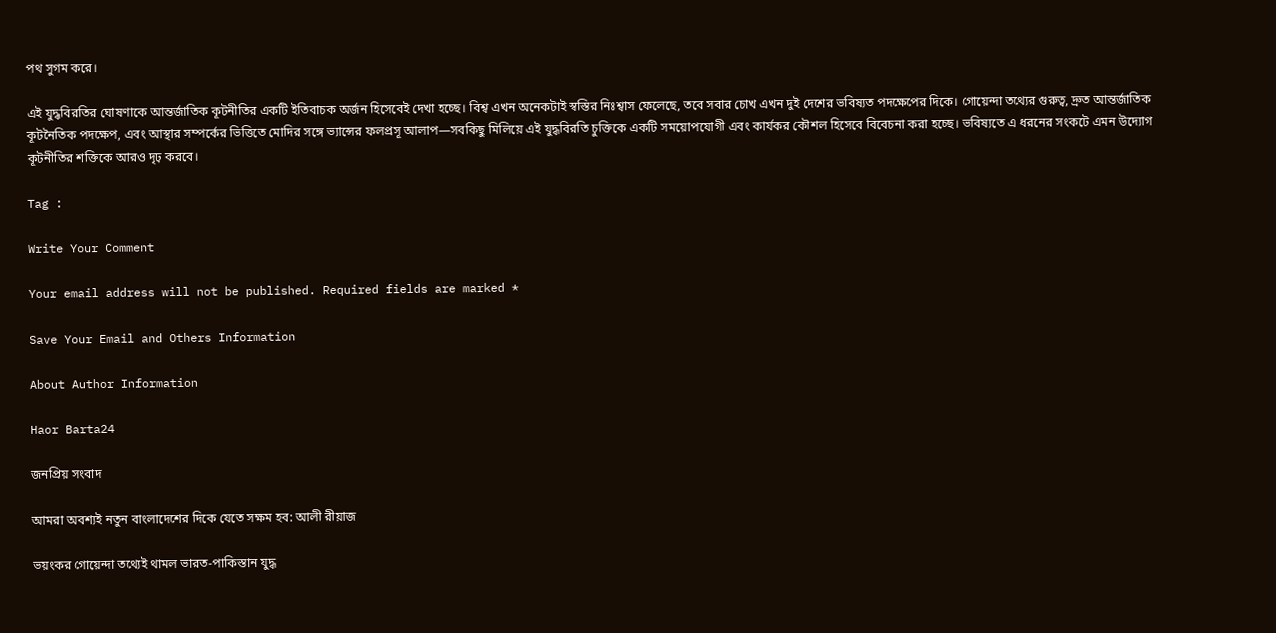পথ সুগম করে।

এই যুদ্ধবিরতির ঘোষণাকে আন্তর্জাতিক কূটনীতির একটি ইতিবাচক অর্জন হিসেবেই দেখা হচ্ছে। বিশ্ব এখন অনেকটাই স্বস্তির নিঃশ্বাস ফেলেছে, তবে সবার চোখ এখন দুই দেশের ভবিষ্যত পদক্ষেপের দিকে। গোয়েন্দা তথ্যের গুরুত্ব, দ্রুত আন্তর্জাতিক কূটনৈতিক পদক্ষেপ, এবং আস্থার সম্পর্কের ভিত্তিতে মোদির সঙ্গে ভ্যান্সের ফলপ্রসূ আলাপ—সবকিছু মিলিয়ে এই যুদ্ধবিরতি চুক্তিকে একটি সময়োপযোগী এবং কার্যকর কৌশল হিসেবে বিবেচনা করা হচ্ছে। ভবিষ্যতে এ ধরনের সংকটে এমন উদ্যোগ কূটনীতির শক্তিকে আরও দৃঢ় করবে।

Tag :

Write Your Comment

Your email address will not be published. Required fields are marked *

Save Your Email and Others Information

About Author Information

Haor Barta24

জনপ্রিয় সংবাদ

আমরা অবশ্যই নতুন বাংলাদেশের দিকে যেতে সক্ষম হব: আলী রীয়াজ

ভয়ংকর গোয়েন্দা তথ্যেই থামল ভারত-পাকিস্তান যুদ্ধ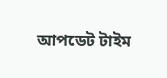আপডেট টাইম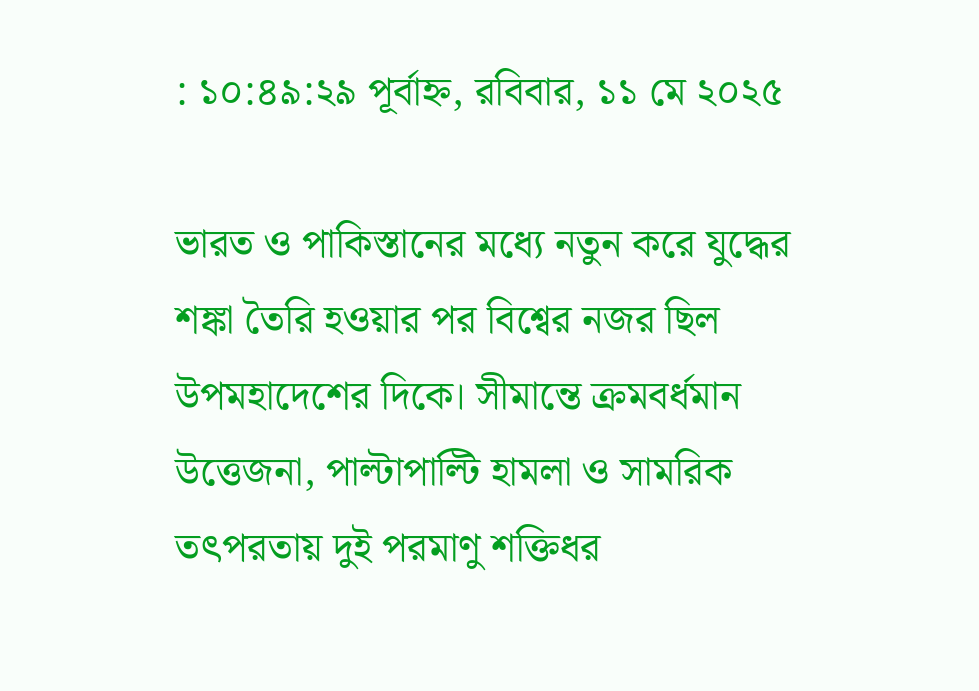: ১০:৪৯:২৯ পূর্বাহ্ন, রবিবার, ১১ মে ২০২৫

ভারত ও পাকিস্তানের মধ্যে নতুন করে যুদ্ধের শঙ্কা তৈরি হওয়ার পর বিশ্বের নজর ছিল উপমহাদেশের দিকে। সীমান্তে ক্রমবর্ধমান উত্তেজনা, পাল্টাপাল্টি হামলা ও সামরিক তৎপরতায় দুই পরমাণু শক্তিধর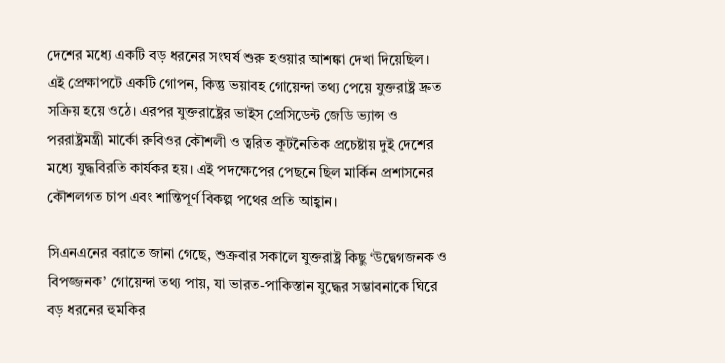দেশের মধ্যে একটি বড় ধরনের সংঘর্ষ শুরু হওয়ার আশঙ্কা দেখা দিয়েছিল। এই প্রেক্ষাপটে একটি গোপন, কিন্তু ভয়াবহ গোয়েন্দা তথ্য পেয়ে যুক্তরাষ্ট্র দ্রুত সক্রিয় হয়ে ওঠে। এরপর যুক্তরাষ্ট্রের ভাইস প্রেসিডেন্ট জেডি ভ্যান্স ও পররাষ্ট্রমন্ত্রী মার্কো রুবিওর কৌশলী ও ত্বরিত কূটনৈতিক প্রচেষ্টায় দুই দেশের মধ্যে যুদ্ধবিরতি কার্যকর হয়। এই পদক্ষেপের পেছনে ছিল মার্কিন প্রশাসনের কৌশলগত চাপ এবং শান্তিপূর্ণ বিকল্প পথের প্রতি আহ্বান।

সিএনএনের বরাতে জানা গেছে, শুক্রবার সকালে যুক্তরাষ্ট্র কিছু ‘উদ্বেগজনক ও বিপজ্জনক’ গোয়েন্দা তথ্য পায়, যা ভারত-পাকিস্তান যুদ্ধের সম্ভাবনাকে ঘিরে বড় ধরনের হুমকির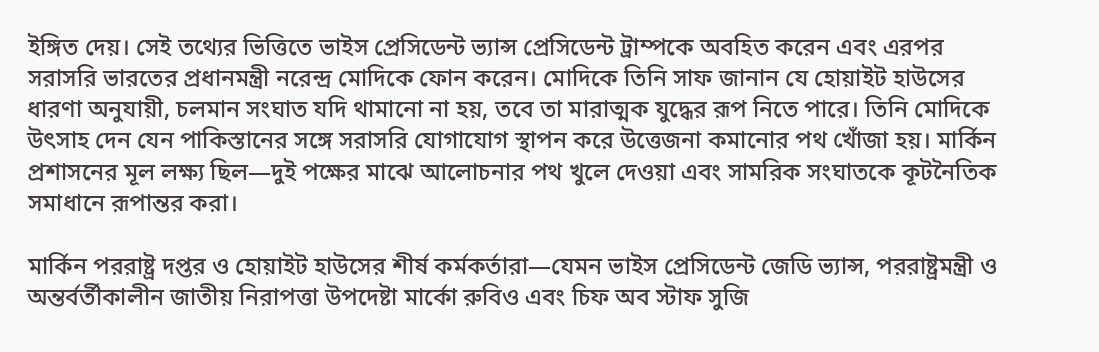ইঙ্গিত দেয়। সেই তথ্যের ভিত্তিতে ভাইস প্রেসিডেন্ট ভ্যান্স প্রেসিডেন্ট ট্রাম্পকে অবহিত করেন এবং এরপর সরাসরি ভারতের প্রধানমন্ত্রী নরেন্দ্র মোদিকে ফোন করেন। মোদিকে তিনি সাফ জানান যে হোয়াইট হাউসের ধারণা অনুযায়ী, চলমান সংঘাত যদি থামানো না হয়, তবে তা মারাত্মক যুদ্ধের রূপ নিতে পারে। তিনি মোদিকে উৎসাহ দেন যেন পাকিস্তানের সঙ্গে সরাসরি যোগাযোগ স্থাপন করে উত্তেজনা কমানোর পথ খোঁজা হয়। মার্কিন প্রশাসনের মূল লক্ষ্য ছিল—দুই পক্ষের মাঝে আলোচনার পথ খুলে দেওয়া এবং সামরিক সংঘাতকে কূটনৈতিক সমাধানে রূপান্তর করা।

মার্কিন পররাষ্ট্র দপ্তর ও হোয়াইট হাউসের শীর্ষ কর্মকর্তারা—যেমন ভাইস প্রেসিডেন্ট জেডি ভ্যান্স, পররাষ্ট্রমন্ত্রী ও অন্তর্বর্তীকালীন জাতীয় নিরাপত্তা উপদেষ্টা মার্কো রুবিও এবং চিফ অব স্টাফ সুজি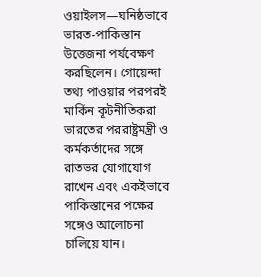ওয়াইলস—ঘনিষ্ঠভাবে ভারত-পাকিস্তান উত্তেজনা পর্যবেক্ষণ করছিলেন। গোয়েন্দা তথ্য পাওয়ার পরপরই মার্কিন কূটনীতিকরা ভারতের পররাষ্ট্রমন্ত্রী ও কর্মকর্তাদের সঙ্গে রাতভর যোগাযোগ রাখেন এবং একইভাবে পাকিস্তানের পক্ষের সঙ্গেও আলোচনা চালিয়ে যান।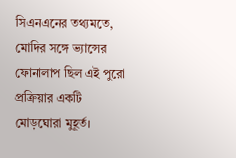সিএনএনের তথ্যমতে, মোদির সঙ্গে ভ্যান্সের ফোনালাপ ছিল এই পুরো প্রক্রিয়ার একটি মোড়ঘোরা মুহূর্ত।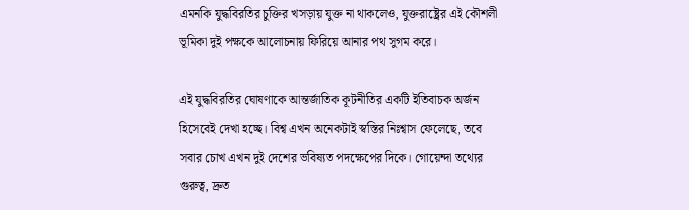এমনকি যুদ্ধবিরতির চুক্তির খসড়ায় যুক্ত না থাকলেও, যুক্তরাষ্ট্রের এই কৌশলী ভূমিকা দুই পক্ষকে আলোচনায় ফিরিয়ে আনার পথ সুগম করে।

এই যুদ্ধবিরতির ঘোষণাকে আন্তর্জাতিক কূটনীতির একটি ইতিবাচক অর্জন হিসেবেই দেখা হচ্ছে। বিশ্ব এখন অনেকটাই স্বস্তির নিঃশ্বাস ফেলেছে, তবে সবার চোখ এখন দুই দেশের ভবিষ্যত পদক্ষেপের দিকে। গোয়েন্দা তথ্যের গুরুত্ব, দ্রুত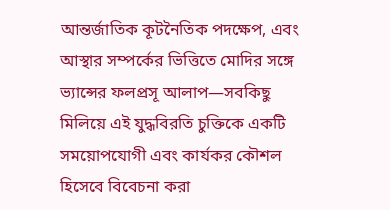আন্তর্জাতিক কূটনৈতিক পদক্ষেপ, এবং আস্থার সম্পর্কের ভিত্তিতে মোদির সঙ্গে ভ্যান্সের ফলপ্রসূ আলাপ—সবকিছু মিলিয়ে এই যুদ্ধবিরতি চুক্তিকে একটি সময়োপযোগী এবং কার্যকর কৌশল হিসেবে বিবেচনা করা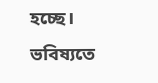হচ্ছে। ভবিষ্যতে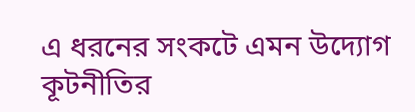এ ধরনের সংকটে এমন উদ্যোগ কূটনীতির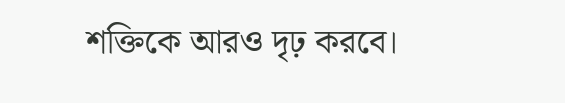শক্তিকে আরও দৃঢ় করবে।